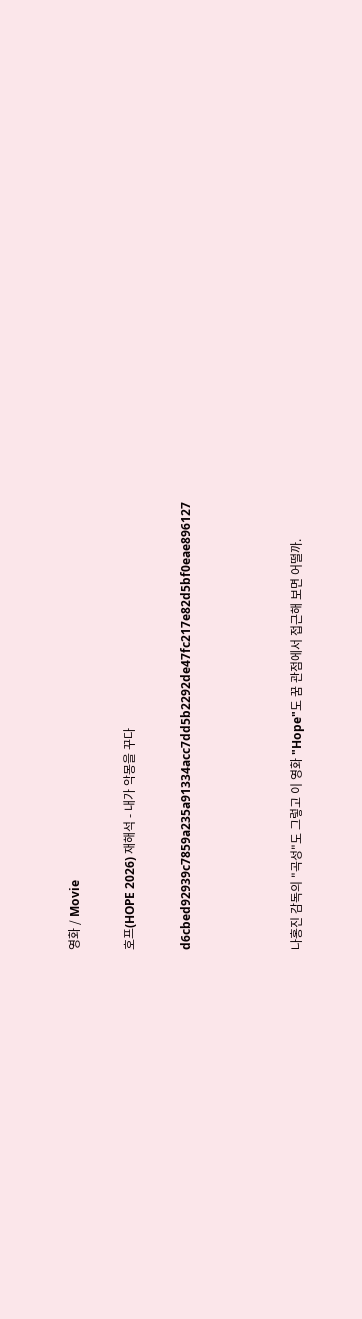영화 / Movie

호프(HOPE 2026) 재해석 - 내가 악몽을 꾸다

d6cbed92939c7859a235a91334acc7dd5b2292de47fc217e82d5bf0eae896127



나홍진 감독의 "곡성"도 그렇고 이 영화 "Hope"도 꿈 관점에서 접근해 보면 어떨까.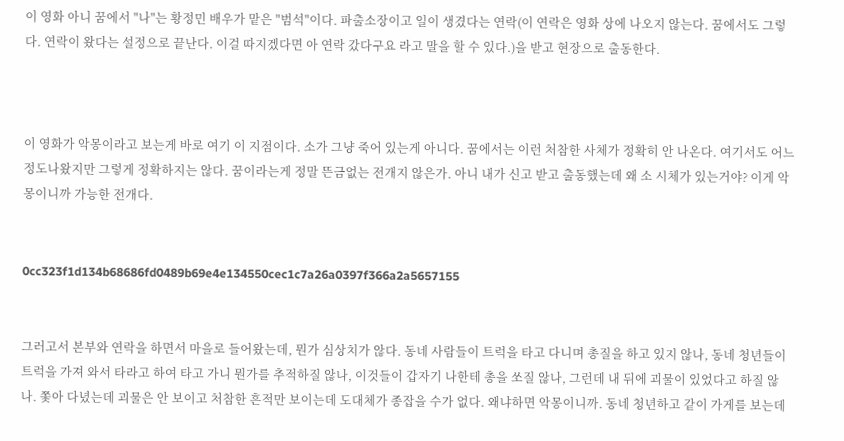이 영화 아니 꿈에서 "나"는 황정민 배우가 맡은 "범석"이다. 파출소장이고 일이 생겼다는 연락(이 연락은 영화 상에 나오지 않는다. 꿈에서도 그렇다. 연락이 왔다는 설정으로 끝난다. 이걸 따지겠다면 아 연락 갔다구요 라고 말을 할 수 있다.)을 받고 현장으로 출동한다.



이 영화가 악몽이라고 보는게 바로 여기 이 지점이다. 소가 그냥 죽어 있는게 아니다. 꿈에서는 이런 처참한 사체가 정확히 안 나온다. 여기서도 어느 정도나왔지만 그렇게 정확하지는 않다. 꿈이라는게 정말 뜬금없는 전개지 않은가. 아니 내가 신고 받고 출동했는데 왜 소 시체가 있는거야? 이게 악몽이니까 가능한 전개다.


0cc323f1d134b68686fd0489b69e4e134550cec1c7a26a0397f366a2a5657155


그러고서 본부와 연락을 하면서 마을로 들어왔는데, 뭔가 심상치가 않다. 동네 사람들이 트럭을 타고 다니며 총질을 하고 있지 않나, 동네 청년들이 트럭을 가져 와서 타라고 하여 타고 가니 뭔가를 추적하질 않나, 이것들이 갑자기 나한테 총을 쏘질 않나, 그런데 내 뒤에 괴물이 있었다고 하질 않나. 쫓아 다녔는데 괴물은 안 보이고 처참한 흔적만 보이는데 도대체가 종잡을 수가 없다. 왜냐하면 악몽이니까. 동네 청년하고 같이 가게를 보는데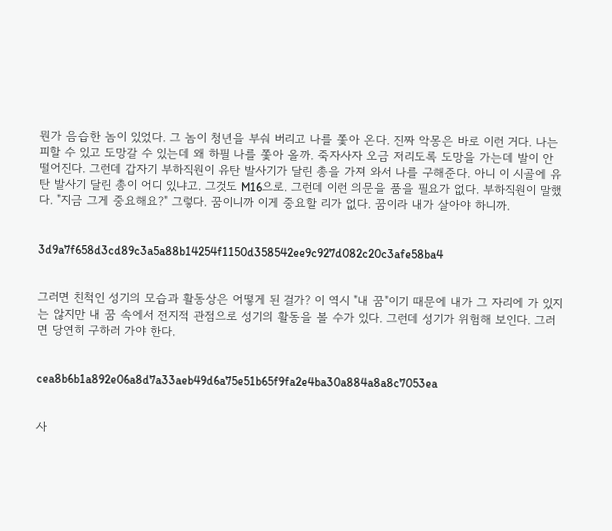뭔가 음습한 놈이 있었다. 그 놈이 청년을 부숴 버리고 나를 쫓아 온다. 진짜 악몽은 바로 이런 거다. 나는 피할 수 있고 도망갈 수 있는데 왜 하필 나를 쫓아 올까. 죽자사자 오금 저리도록 도망을 가는데 발이 안 떨어진다. 그런데 갑자기 부하직원이 유탄 발사기가 달린 총을 가져 와서 나를 구해준다. 아니 이 시골에 유탄 발사기 달린 총이 어디 있냐고. 그것도 M16으로. 그런데 이런 의문을 품을 필요가 없다. 부하직원이 말했다. "지금 그게 중요해요?" 그렇다. 꿈이니까 이게 중요할 리가 없다. 꿈이라 내가 살아야 하니까.


3d9a7f658d3cd89c3a5a88b14254f1150d358542ee9c927d082c20c3afe58ba4


그러면 친척인 성기의 모습과 활동상은 어떻게 된 걸가? 이 역시 "내 꿈"이기 때문에 내가 그 자리에 가 있지는 않지만 내 꿈 속에서 전지적 관점으로 성기의 활동을 볼 수가 있다. 그런데 성기가 위험해 보인다. 그러면 당연히 구하러 가야 한다.


cea8b6b1a892e06a8d7a33aeb49d6a75e51b65f9fa2e4ba30a884a8a8c7053ea


사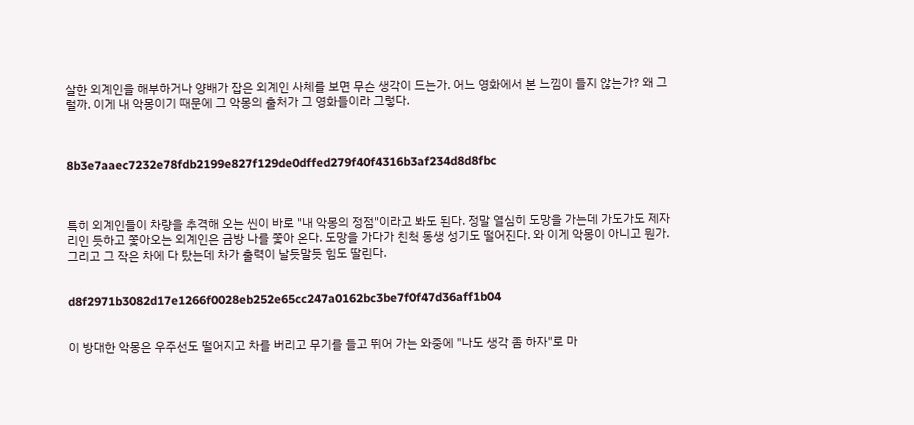살한 외계인을 해부하거나 양배가 잡은 외계인 사체를 보면 무슨 생각이 드는가. 어느 영화에서 본 느낌이 들지 않는가? 왜 그럴까. 이게 내 악몽이기 때문에 그 악몽의 출처가 그 영화들이라 그렇다.



8b3e7aaec7232e78fdb2199e827f129de0dffed279f40f4316b3af234d8d8fbc



특히 외계인들이 차량을 추격해 오는 씬이 바로 "내 악몽의 정점"이라고 봐도 된다. 정말 열심히 도망을 가는데 가도가도 제자리인 듯하고 쫓아오는 외계인은 금방 나를 쫓아 온다. 도망을 가다가 친척 동생 성기도 떨어진다. 와 이게 악몽이 아니고 뭔가. 그리고 그 작은 차에 다 탔는데 차가 출력이 날듯말듯 힘도 딸린다.


d8f2971b3082d17e1266f0028eb252e65cc247a0162bc3be7f0f47d36aff1b04


이 방대한 악몽은 우주선도 떨어지고 차를 버리고 무기를 들고 뛰어 가는 와중에 "나도 생각 좀 하자"로 마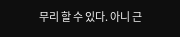무리 할 수 있다. 아니 근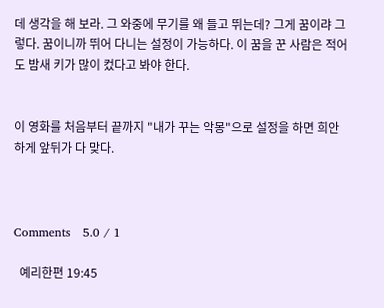데 생각을 해 보라. 그 와중에 무기를 왜 들고 뛰는데? 그게 꿈이랴 그렇다. 꿈이니까 뛰어 다니는 설정이 가능하다. 이 꿈을 꾼 사람은 적어도 밤새 키가 많이 컸다고 봐야 한다.


이 영화를 처음부터 끝까지 "내가 꾸는 악몽"으로 설정을 하면 희안하게 앞뒤가 다 맞다.



Comments   5.0 / 1

  예리한편 19:45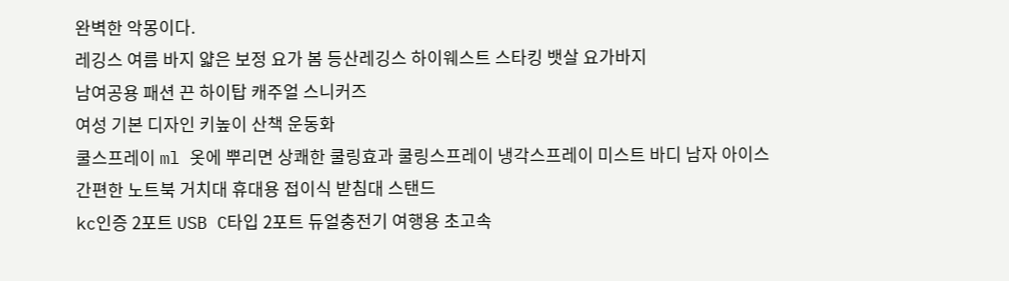완벽한 악몽이다.
레깅스 여름 바지 얇은 보정 요가 봄 등산레깅스 하이웨스트 스타킹 뱃살 요가바지
남여공용 패션 끈 하이탑 캐주얼 스니커즈
여성 기본 디자인 키높이 산책 운동화
쿨스프레이 ml 옷에 뿌리면 상쾌한 쿨링효과 쿨링스프레이 냉각스프레이 미스트 바디 남자 아이스
간편한 노트북 거치대 휴대용 접이식 받침대 스탠드
kc인증 2포트 USB C타입 2포트 듀얼충전기 여행용 초고속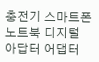충전기 스마트폰 노트북 디지털 아답터 어댑터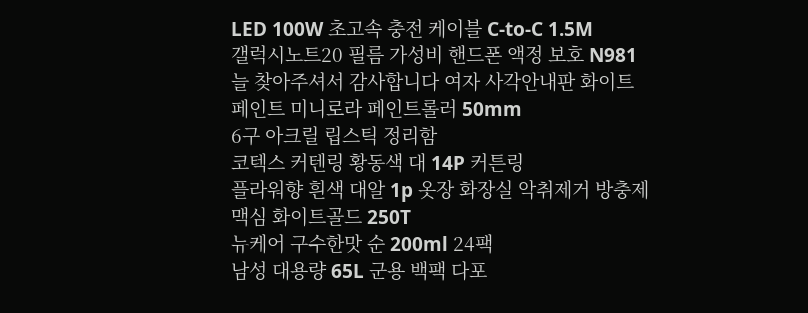LED 100W 초고속 충전 케이블 C-to-C 1.5M
갤럭시노트20 필름 가성비 핸드폰 액정 보호 N981
늘 찾아주셔서 감사합니다 여자 사각안내판 화이트
페인트 미니로라 페인트롤러 50mm
6구 아크릴 립스틱 정리함
코텍스 커텐링 황동색 대 14P 커튼링
플라워향 흰색 대알 1p 옷장 화장실 악취제거 방충제
맥심 화이트골드 250T
뉴케어 구수한맛 순 200ml 24팩
남성 대용량 65L 군용 백팩 다포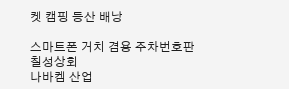켓 캠핑 등산 배낭

스마트폰 거치 겸용 주차번호판
칠성상회
나바켐 산업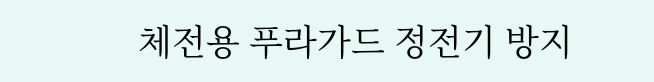체전용 푸라가드 정전기 방지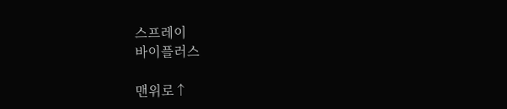스프레이
바이플러스

맨위로↑